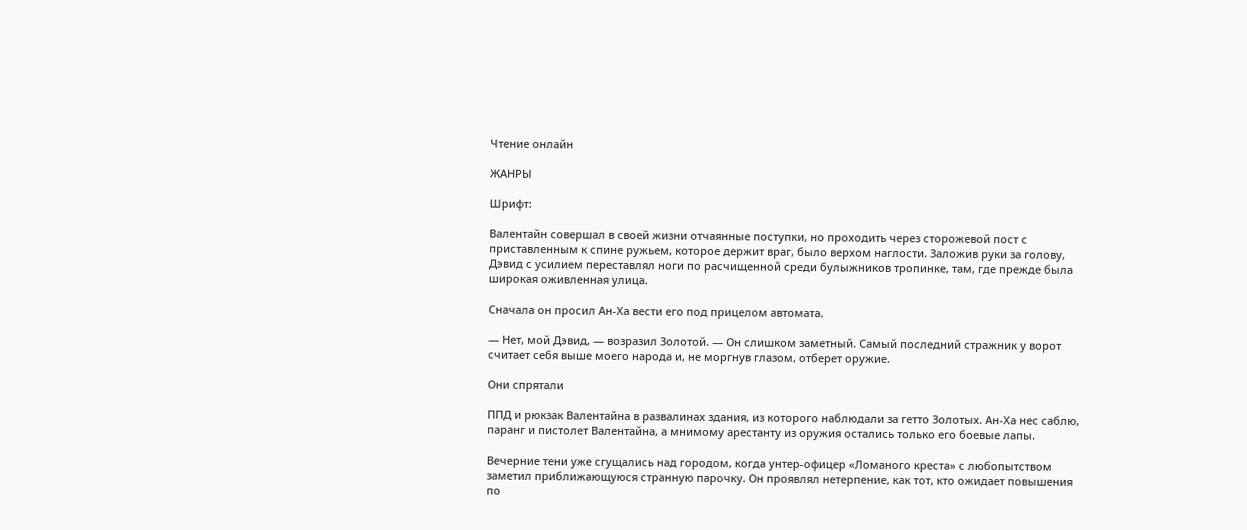Чтение онлайн

ЖАНРЫ

Шрифт:

Валентайн совершал в своей жизни отчаянные поступки, но проходить через сторожевой пост с приставленным к спине ружьем, которое держит враг, было верхом наглости. Заложив руки за голову, Дэвид с усилием переставлял ноги по расчищенной среди булыжников тропинке, там, где прежде была широкая оживленная улица.

Сначала он просил Ан-Ха вести его под прицелом автомата.

— Нет, мой Дэвид, — возразил Золотой. — Он слишком заметный. Самый последний стражник у ворот считает себя выше моего народа и, не моргнув глазом, отберет оружие.

Они спрятали

ППД и рюкзак Валентайна в развалинах здания, из которого наблюдали за гетто Золотых. Ан-Ха нес саблю, паранг и пистолет Валентайна, а мнимому арестанту из оружия остались только его боевые лапы.

Вечерние тени уже сгущались над городом, когда унтер-офицер «Ломаного креста» с любопытством заметил приближающуюся странную парочку. Он проявлял нетерпение, как тот, кто ожидает повышения по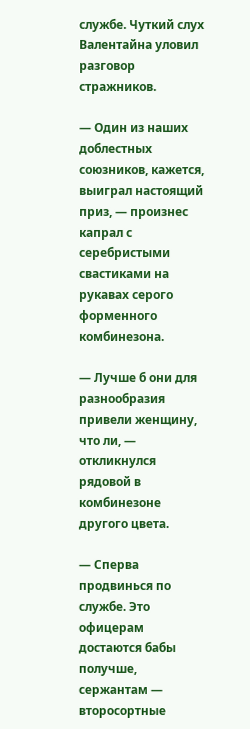службе. Чуткий слух Валентайна уловил разговор стражников.

— Один из наших доблестных союзников, кажется, выиграл настоящий приз, — произнес капрал с серебристыми свастиками на рукавах серого форменного комбинезона.

— Лучше б они для разнообразия привели женщину, что ли, — откликнулся рядовой в комбинезоне другого цвета.

— Сперва продвинься по службе. Это офицерам достаются бабы получше, сержантам — второсортные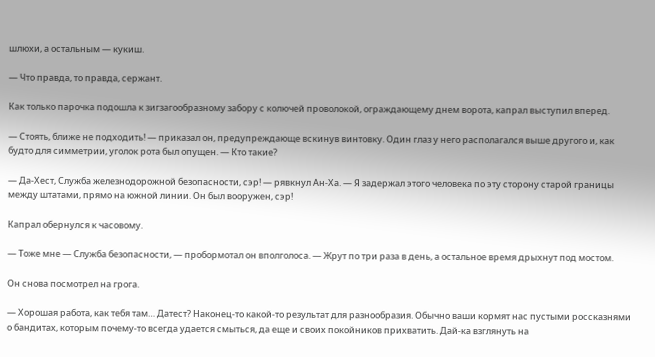шлюхи, а остальным — кукиш.

— Что правда, то правда, сержант.

Как только парочка подошла к зигзагообразному забору с колючей проволокой, ограждающему днем ворота, капрал выступил вперед.

— Стоять, ближе не подходить! — приказал он, предупреждающе вскинув винтовку. Один глаз у него располагался выше другого и, как будто для симметрии, уголок рота был опущен. — Кто такие?

— Да-Хест, Служба железнодорожной безопасности, сэр! — рявкнул Ан-Ха. — Я задержал этого человека по эту сторону старой границы между штатами, прямо на южной линии. Он был вооружен, сэр!

Капрал обернулся к часовому.

— Тоже мне — Служба безопасности, — пробормотал он вполголоса. — Жрут по три раза в день, а остальное время дрыхнут под мостом.

Он снова посмотрел на грога.

— Хорошая работа, как тебя там… Датест? Наконец-то какой-то результат для разнообразия. Обычно ваши кормят нас пустыми россказнями о бандитах, которым почему-то всегда удается смыться, да еще и своих покойников прихватить. Дай-ка взглянуть на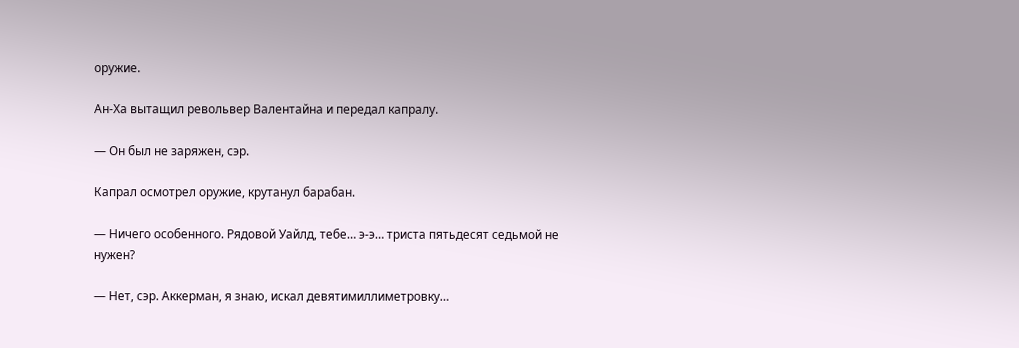оружие.

Ан-Ха вытащил револьвер Валентайна и передал капралу.

— Он был не заряжен, сэр.

Капрал осмотрел оружие, крутанул барабан.

— Ничего особенного. Рядовой Уайлд, тебе… э-э… триста пятьдесят седьмой не нужен?

— Нет, сэр. Аккерман, я знаю, искал девятимиллиметровку…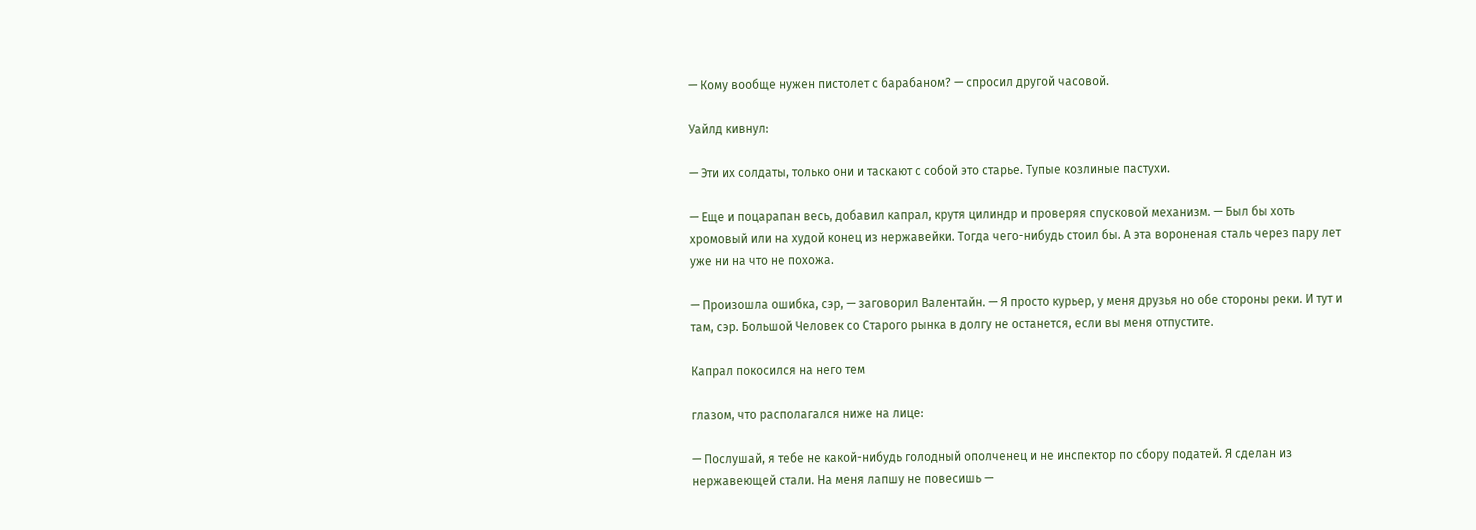— Кому вообще нужен пистолет с барабаном? — спросил другой часовой.

Уайлд кивнул:

— Эти их солдаты, только они и таскают с собой это старье. Тупые козлиные пастухи.

— Еще и поцарапан весь, добавил капрал, крутя цилиндр и проверяя спусковой механизм. — Был бы хоть хромовый или на худой конец из нержавейки. Тогда чего-нибудь стоил бы. А эта вороненая сталь через пару лет уже ни на что не похожа.

— Произошла ошибка, сэр, — заговорил Валентайн. — Я просто курьер, у меня друзья но обе стороны реки. И тут и там, сэр. Большой Человек со Старого рынка в долгу не останется, если вы меня отпустите.

Капрал покосился на него тем

глазом, что располагался ниже на лице:

— Послушай, я тебе не какой-нибудь голодный ополченец и не инспектор по сбору податей. Я сделан из нержавеющей стали. На меня лапшу не повесишь —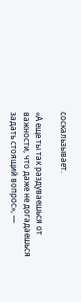соскальзывает.

«А еще ты так раздуваешься от важности, что даже не догадаешься задать стоящий вопрос», —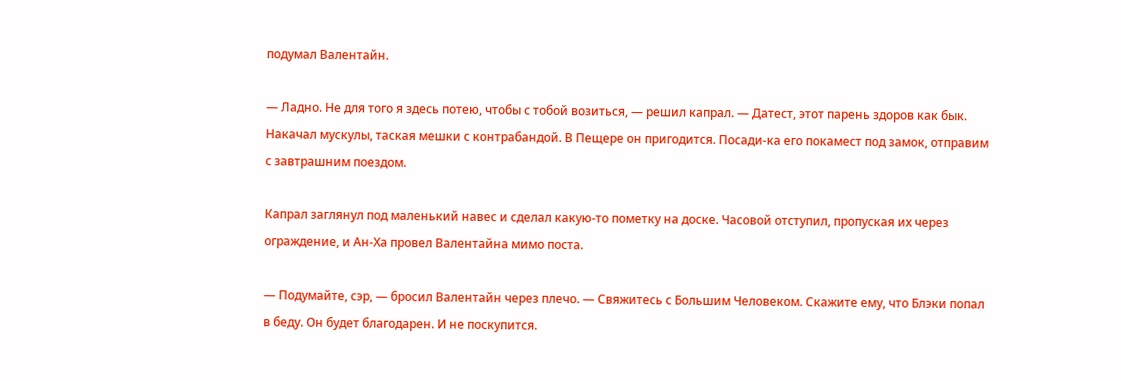подумал Валентайн.

— Ладно. Не для того я здесь потею, чтобы с тобой возиться, — решил капрал. — Датест, этот парень здоров как бык. Накачал мускулы, таская мешки с контрабандой. В Пещере он пригодится. Посади-ка его покамест под замок, отправим с завтрашним поездом.

Капрал заглянул под маленький навес и сделал какую-то пометку на доске. Часовой отступил, пропуская их через ограждение, и Ан-Ха провел Валентайна мимо поста.

— Подумайте, сэр, — бросил Валентайн через плечо. — Свяжитесь с Большим Человеком. Скажите ему, что Блэки попал в беду. Он будет благодарен. И не поскупится.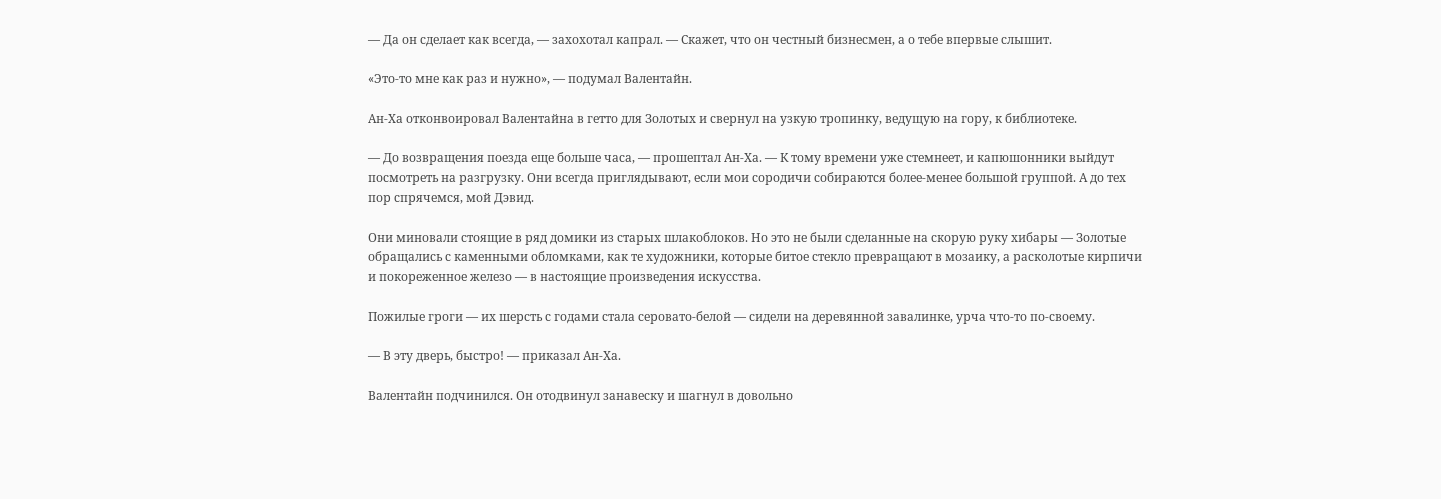— Да он сделает как всегда, — захохотал капрал. — Скажет, что он честный бизнесмен, а о тебе впервые слышит.

«Это-то мне как раз и нужно», — подумал Валентайн.

Ан-Ха отконвоировал Валентайна в гетто для Золотых и свернул на узкую тропинку, ведущую на гору, к библиотеке.

— До возвращения поезда еще больше часа, — прошептал Ан-Ха. — К тому времени уже стемнеет, и капюшонники выйдут посмотреть на разгрузку. Они всегда приглядывают, если мои сородичи собираются более-менее большой группой. А до тех пор спрячемся, мой Дэвид.

Они миновали стоящие в ряд домики из старых шлакоблоков. Но это не были сделанные на скорую руку хибары — Золотые обращались с каменными обломками, как те художники, которые битое стекло превращают в мозаику, а расколотые кирпичи и покореженное железо — в настоящие произведения искусства.

Пожилые гроги — их шерсть с годами стала серовато-белой — сидели на деревянной завалинке, урча что-то по-своему.

— В эту дверь, быстро! — приказал Ан-Ха.

Валентайн подчинился. Он отодвинул занавеску и шагнул в довольно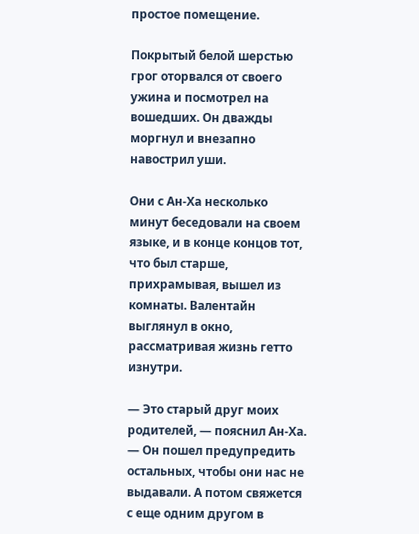простое помещение.

Покрытый белой шерстью грог оторвался от своего ужина и посмотрел на вошедших. Он дважды моргнул и внезапно навострил уши.

Они с Ан-Ха несколько минут беседовали на своем языке, и в конце концов тот, что был старше, прихрамывая, вышел из комнаты. Валентайн выглянул в окно, рассматривая жизнь гетто изнутри.

— Это старый друг моих родителей, — пояснил Ан-Ха. — Он пошел предупредить остальных, чтобы они нас не выдавали. А потом свяжется с еще одним другом в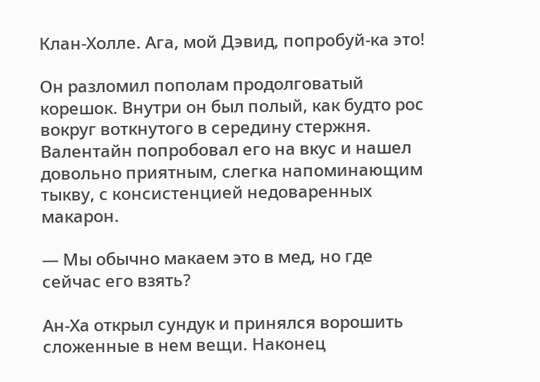Клан-Холле. Ага, мой Дэвид, попробуй-ка это!

Он разломил пополам продолговатый корешок. Внутри он был полый, как будто рос вокруг воткнутого в середину стержня. Валентайн попробовал его на вкус и нашел довольно приятным, слегка напоминающим тыкву, с консистенцией недоваренных макарон.

— Мы обычно макаем это в мед, но где сейчас его взять?

Ан-Ха открыл сундук и принялся ворошить сложенные в нем вещи. Наконец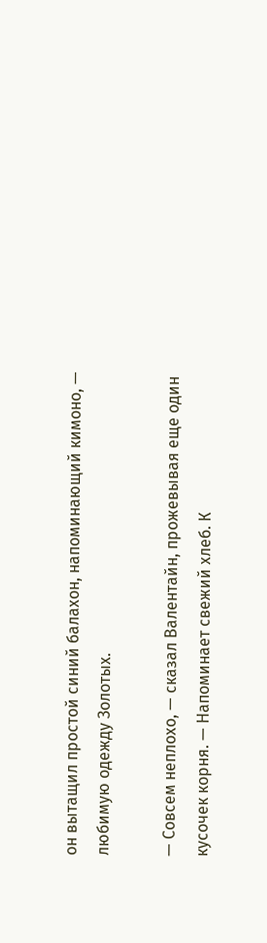он вытащил простой синий балахон, напоминающий кимоно, — любимую одежду Золотых.

— Совсем неплохо, — сказал Валентайн, прожевывая еще один кусочек корня. — Напоминает свежий хлеб. К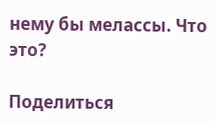нему бы мелассы. Что это?

Поделиться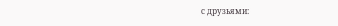с друзьями: